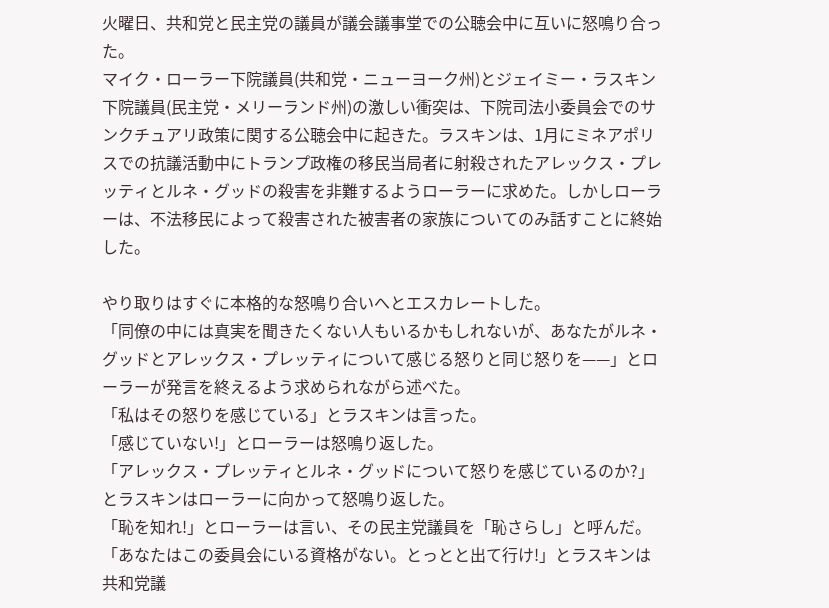火曜日、共和党と民主党の議員が議会議事堂での公聴会中に互いに怒鳴り合った。
マイク・ローラー下院議員(共和党・ニューヨーク州)とジェイミー・ラスキン下院議員(民主党・メリーランド州)の激しい衝突は、下院司法小委員会でのサンクチュアリ政策に関する公聴会中に起きた。ラスキンは、1月にミネアポリスでの抗議活動中にトランプ政権の移民当局者に射殺されたアレックス・プレッティとルネ・グッドの殺害を非難するようローラーに求めた。しかしローラーは、不法移民によって殺害された被害者の家族についてのみ話すことに終始した。

やり取りはすぐに本格的な怒鳴り合いへとエスカレートした。
「同僚の中には真実を聞きたくない人もいるかもしれないが、あなたがルネ・グッドとアレックス・プレッティについて感じる怒りと同じ怒りを——」とローラーが発言を終えるよう求められながら述べた。
「私はその怒りを感じている」とラスキンは言った。
「感じていない!」とローラーは怒鳴り返した。
「アレックス・プレッティとルネ・グッドについて怒りを感じているのか?」とラスキンはローラーに向かって怒鳴り返した。
「恥を知れ!」とローラーは言い、その民主党議員を「恥さらし」と呼んだ。
「あなたはこの委員会にいる資格がない。とっとと出て行け!」とラスキンは共和党議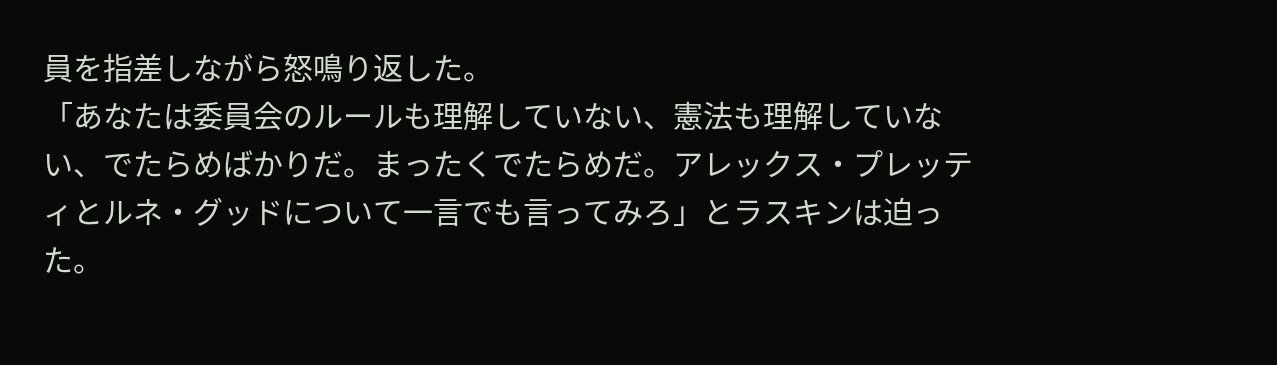員を指差しながら怒鳴り返した。
「あなたは委員会のルールも理解していない、憲法も理解していない、でたらめばかりだ。まったくでたらめだ。アレックス・プレッティとルネ・グッドについて一言でも言ってみろ」とラスキンは迫った。